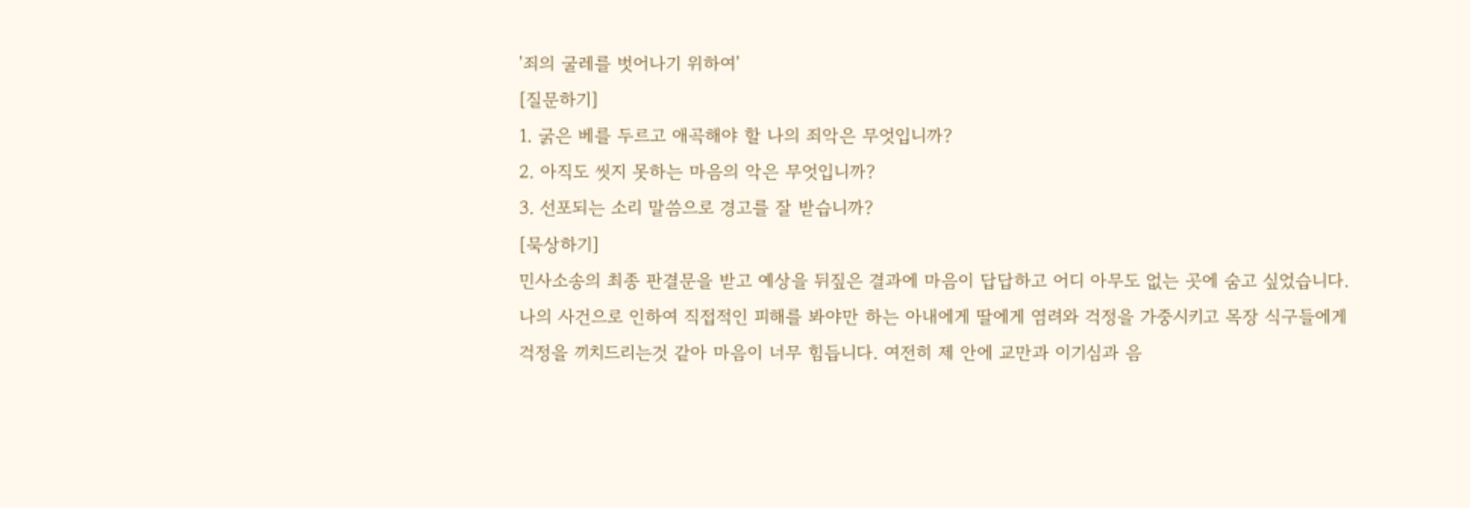'죄의 굴레를 벗어나기 위하여'
[질문하기]
1. 굵은 베를 두르고 애곡해야 할 나의 죄악은 무엇입니까?
2. 아직도 씻지 못하는 마음의 악은 무엇입니까?
3. 선포되는 소리 말씀으로 경고를 잘 받습니까?
[묵상하기]
민사소송의 최종 판결문을 받고 예상을 뒤짚은 결과에 마음이 답답하고 어디 아무도 없는 곳에 숨고 싶었습니다.
나의 사건으로 인하여 직접적인 피해를 봐야만 하는 아내에게 딸에게 염려와 걱정을 가중시키고 목장 식구들에게
걱정을 끼치드리는것 같아 마음이 너무 힘듭니다. 여전히 제 안에 교만과 이기심과 음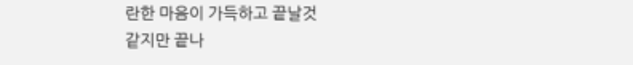란한 마음이 가득하고 끝날것
같지만 끝나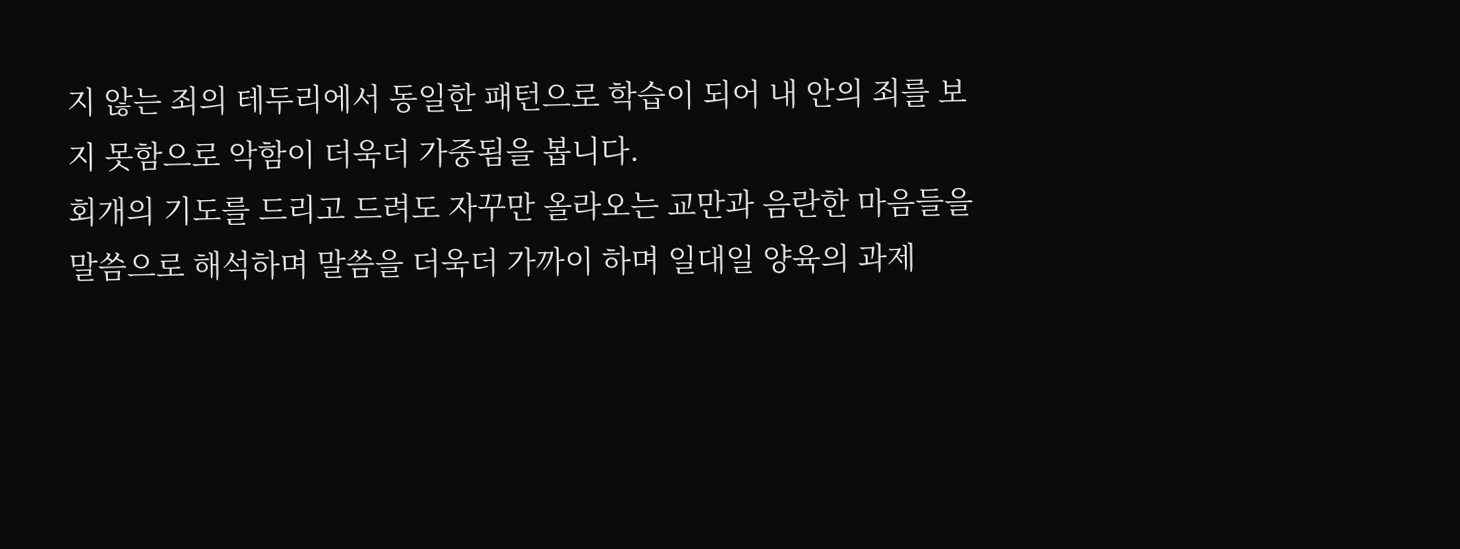지 않는 죄의 테두리에서 동일한 패턴으로 학습이 되어 내 안의 죄를 보지 못함으로 악함이 더욱더 가중됨을 봅니다.
회개의 기도를 드리고 드려도 자꾸만 올라오는 교만과 음란한 마음들을 말씀으로 해석하며 말씀을 더욱더 가까이 하며 일대일 양육의 과제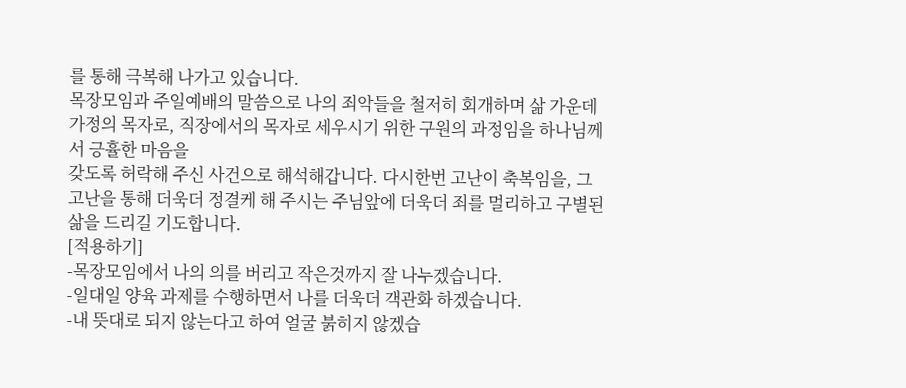를 통해 극복해 나가고 있습니다.
목장모임과 주일예배의 말씀으로 나의 죄악들을 철저히 회개하며 삶 가운데 가정의 목자로, 직장에서의 목자로 세우시기 위한 구원의 과정임을 하나님께서 긍휼한 마음을
갖도록 허락해 주신 사건으로 해석해갑니다. 다시한번 고난이 축복임을, 그 고난을 통해 더욱더 정결케 해 주시는 주님앞에 더욱더 죄를 멀리하고 구별된 삶을 드리길 기도합니다.
[적용하기]
-목장모임에서 나의 의를 버리고 작은것까지 잘 나누겠습니다.
-일대일 양육 과제를 수행하면서 나를 더욱더 객관화 하겠습니다.
-내 뜻대로 되지 않는다고 하여 얼굴 붉히지 않겠습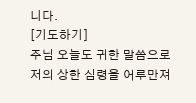니다.
[기도하기]
주님 오늘도 귀한 말씀으로 저의 상한 심령을 어루만져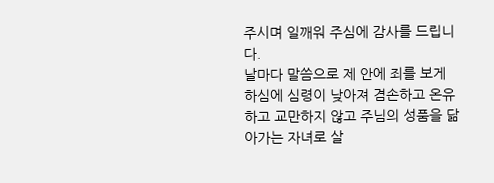주시며 일깨워 주심에 감사를 드립니다.
날마다 말씀으로 제 안에 죄를 보게 하심에 심령이 낮아져 겸손하고 온유하고 교만하지 않고 주님의 성품을 닮아가는 자녀로 살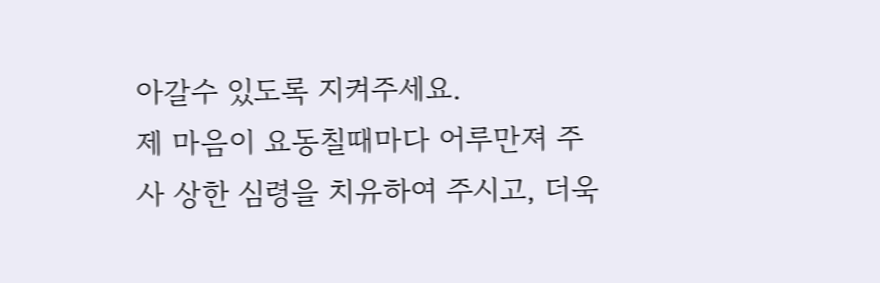아갈수 있도록 지켜주세요.
제 마음이 요동칠때마다 어루만져 주사 상한 심령을 치유하여 주시고, 더욱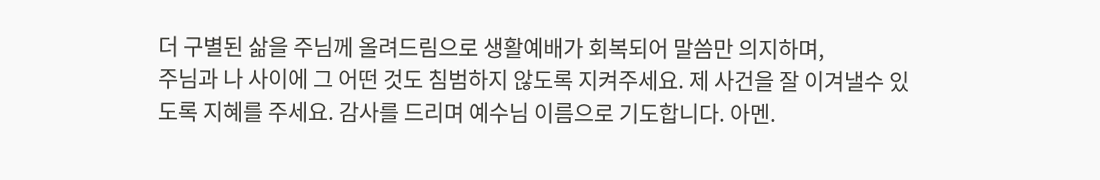더 구별된 삶을 주님께 올려드림으로 생활예배가 회복되어 말씀만 의지하며,
주님과 나 사이에 그 어떤 것도 침범하지 않도록 지켜주세요. 제 사건을 잘 이겨낼수 있도록 지혜를 주세요. 감사를 드리며 예수님 이름으로 기도합니다. 아멘.